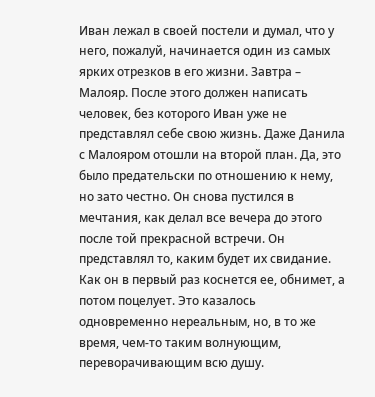Иван лежал в своей постели и думал, что у него, пожалуй, начинается один из самых ярких отрезков в его жизни. Завтра – Малояр. После этого должен написать человек, без которого Иван уже не представлял себе свою жизнь. Даже Данила с Малояром отошли на второй план. Да, это было предательски по отношению к нему, но зато честно. Он снова пустился в мечтания, как делал все вечера до этого после той прекрасной встречи. Он представлял то, каким будет их свидание. Как он в первый раз коснется ее, обнимет, а потом поцелует. Это казалось одновременно нереальным, но, в то же время, чем-то таким волнующим, переворачивающим всю душу.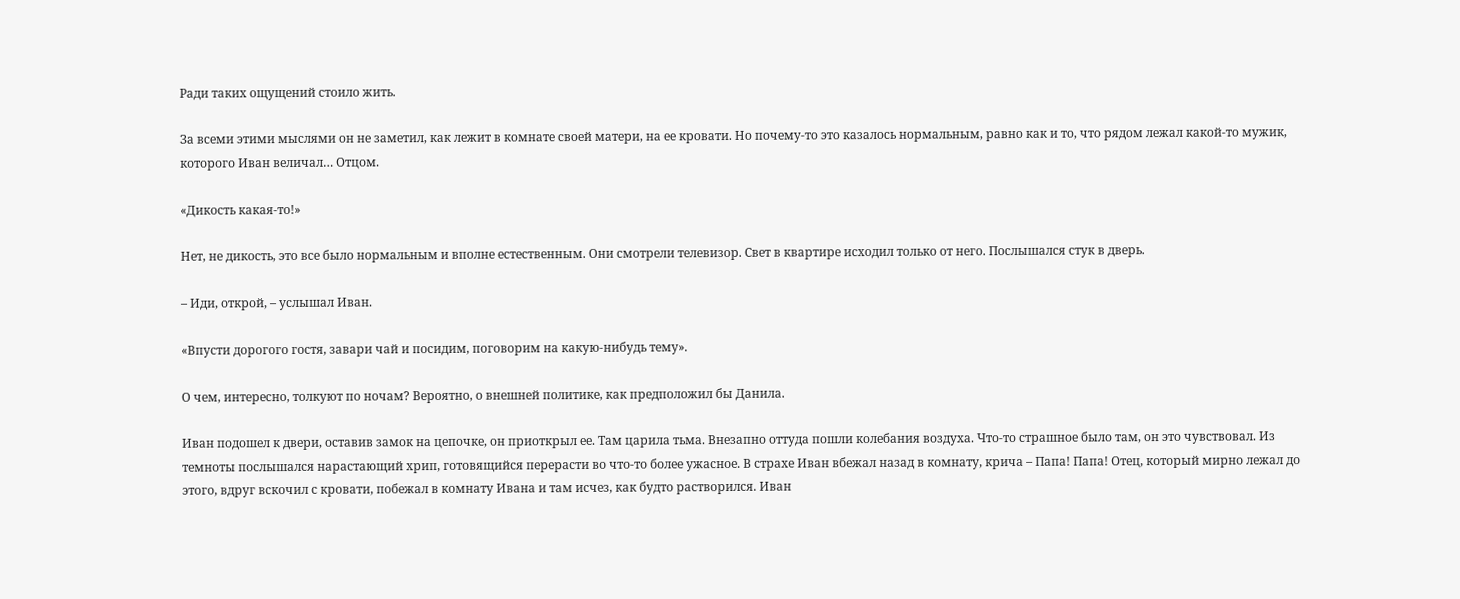Ради таких ощущений стоило жить.

За всеми этими мыслями он не заметил, как лежит в комнате своей матери, на ее кровати. Но почему-то это казалось нормальным, равно как и то, что рядом лежал какой-то мужик, которого Иван величал… Отцом.

«Дикость какая-то!»

Нет, не дикость, это все было нормальным и вполне естественным. Они смотрели телевизор. Свет в квартире исходил только от него. Послышался стук в дверь.

– Иди, открой, – услышал Иван.

«Впусти дорогого гостя, завари чай и посидим, поговорим на какую-нибудь тему».

О чем, интересно, толкуют по ночам? Вероятно, о внешней политике, как предположил бы Данила.

Иван подошел к двери, оставив замок на цепочке, он приоткрыл ее. Там царила тьма. Внезапно оттуда пошли колебания воздуха. Что-то страшное было там, он это чувствовал. Из темноты послышался нарастающий хрип, готовящийся перерасти во что-то более ужасное. В страхе Иван вбежал назад в комнату, крича – Папа! Папа! Отец, который мирно лежал до этого, вдруг вскочил с кровати, побежал в комнату Ивана и там исчез, как будто растворился. Иван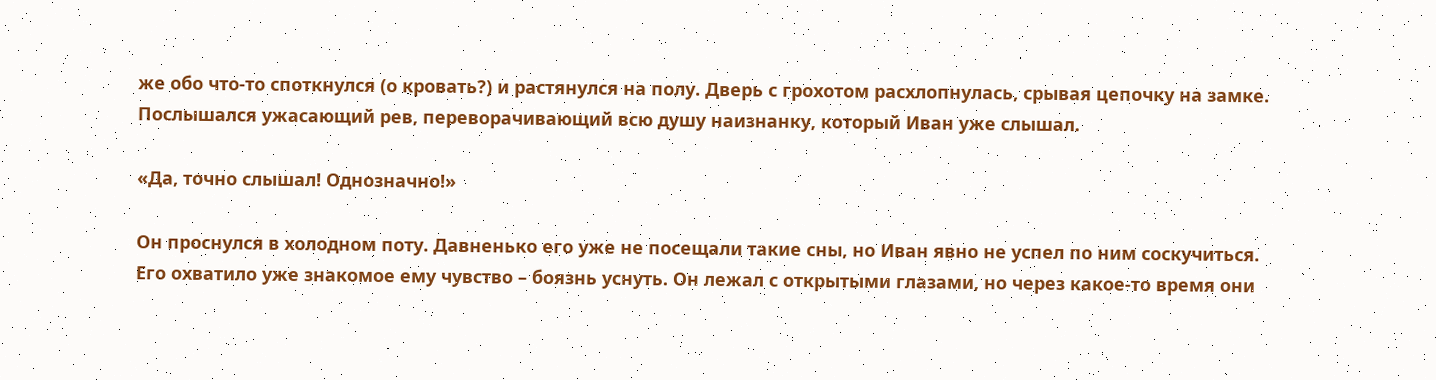же обо что-то споткнулся (о кровать?) и растянулся на полу. Дверь с грохотом расхлопнулась, срывая цепочку на замке. Послышался ужасающий рев, переворачивающий всю душу наизнанку, который Иван уже слышал.

«Да, точно слышал! Однозначно!»

Он проснулся в холодном поту. Давненько его уже не посещали такие сны, но Иван явно не успел по ним соскучиться. Его охватило уже знакомое ему чувство – боязнь уснуть. Он лежал с открытыми глазами, но через какое-то время они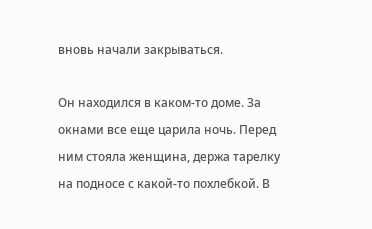вновь начали закрываться.

Он находился в каком-то доме. За окнами все еще царила ночь. Перед ним стояла женщина, держа тарелку на подносе с какой-то похлебкой. В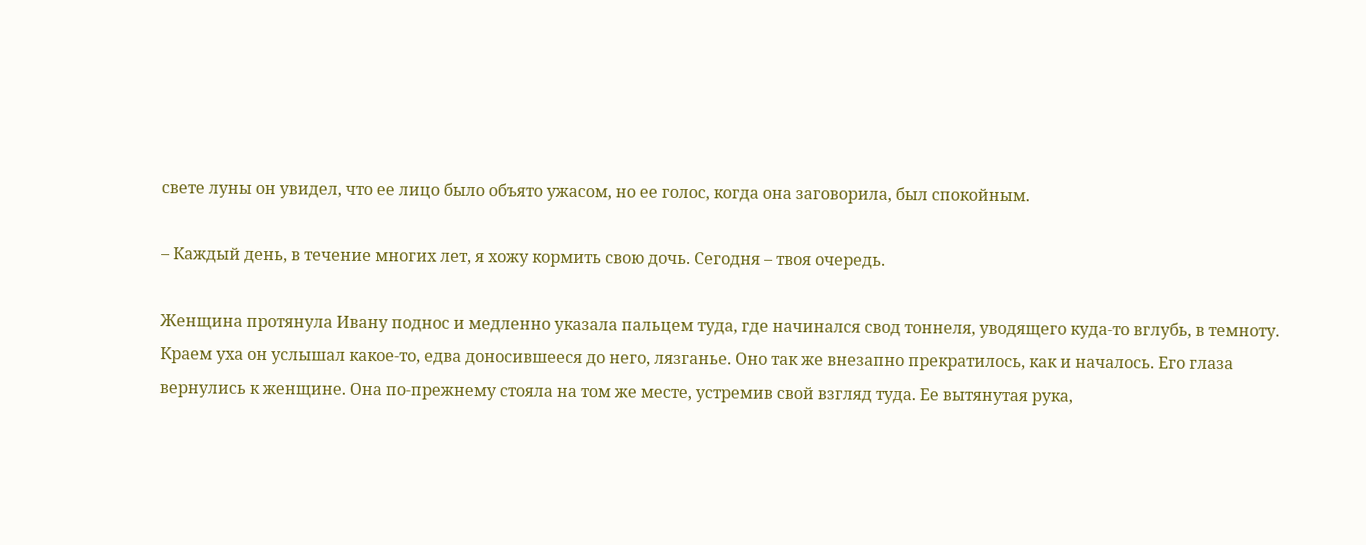свете луны он увидел, что ее лицо было объято ужасом, но ее голос, когда она заговорила, был спокойным.

– Каждый день, в течение многих лет, я хожу кормить свою дочь. Сегодня – твоя очередь.

Женщина протянула Ивану поднос и медленно указала пальцем туда, где начинался свод тоннеля, уводящего куда-то вглубь, в темноту. Краем уха он услышал какое-то, едва доносившееся до него, лязганье. Оно так же внезапно прекратилось, как и началось. Его глаза вернулись к женщине. Она по-прежнему стояла на том же месте, устремив свой взгляд туда. Ее вытянутая рука,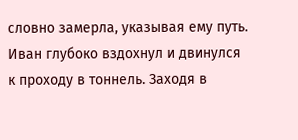словно замерла, указывая ему путь. Иван глубоко вздохнул и двинулся к проходу в тоннель. Заходя в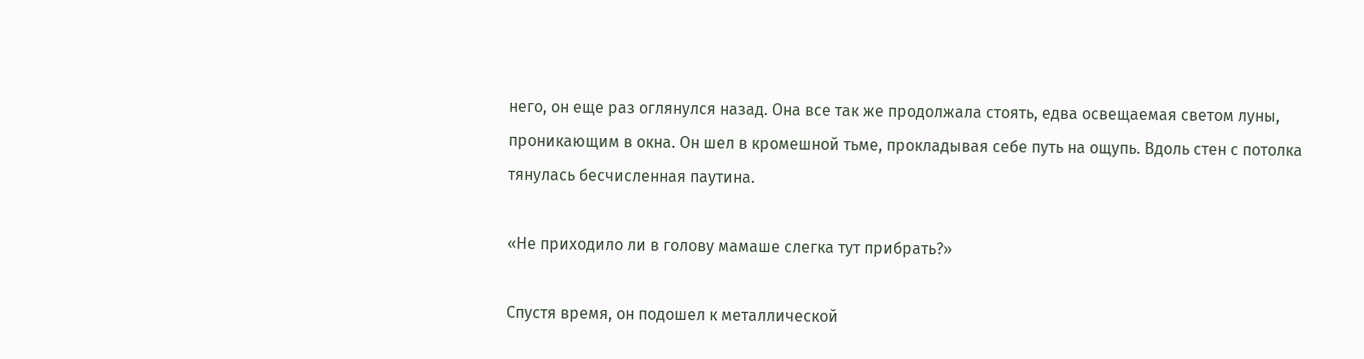него, он еще раз оглянулся назад. Она все так же продолжала стоять, едва освещаемая светом луны, проникающим в окна. Он шел в кромешной тьме, прокладывая себе путь на ощупь. Вдоль стен с потолка тянулась бесчисленная паутина.

«Не приходило ли в голову мамаше слегка тут прибрать?»

Спустя время, он подошел к металлической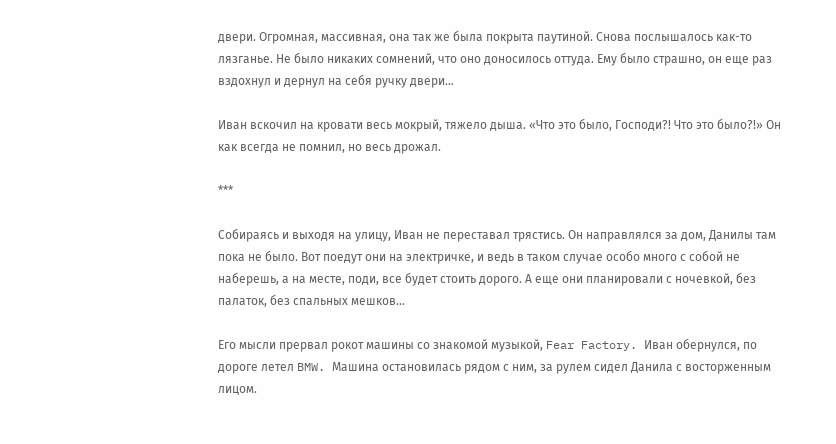двери. Огромная, массивная, она так же была покрыта паутиной. Снова послышалось как-то лязганье. Не было никаких сомнений, что оно доносилось оттуда. Ему было страшно, он еще раз вздохнул и дернул на себя ручку двери…

Иван вскочил на кровати весь мокрый, тяжело дыша. «Что это было, Господи?! Что это было?!» Он как всегда не помнил, но весь дрожал.

***

Собираясь и выходя на улицу, Иван не переставал трястись. Он направлялся за дом, Данилы там пока не было. Вот поедут они на электричке, и ведь в таком случае особо много с собой не наберешь, а на месте, поди, все будет стоить дорого. А еще они планировали с ночевкой, без палаток, без спальных мешков…

Его мысли прервал рокот машины со знакомой музыкой, Fear Factory. Иван обернулся, по дороге летел BMW. Машина остановилась рядом с ним, за рулем сидел Данила с восторженным лицом.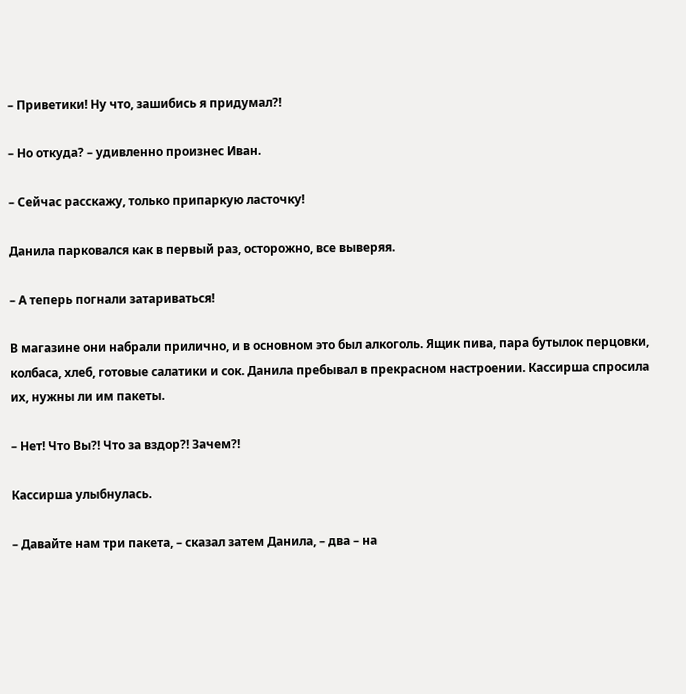– Приветики! Ну что, зашибись я придумал?!

– Но откуда? – удивленно произнес Иван.

– Сейчас расскажу, только припаркую ласточку!

Данила парковался как в первый раз, осторожно, все выверяя.

– А теперь погнали затариваться!

В магазине они набрали прилично, и в основном это был алкоголь. Ящик пива, пара бутылок перцовки, колбаса, хлеб, готовые салатики и сок. Данила пребывал в прекрасном настроении. Кассирша спросила их, нужны ли им пакеты.

– Нет! Что Вы?! Что за вздор?! Зачем?!

Кассирша улыбнулась.

– Давайте нам три пакета, – сказал затем Данила, – два – на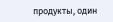продукты, один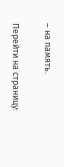– на память.

Перейти на страницу: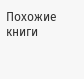Похожие книги